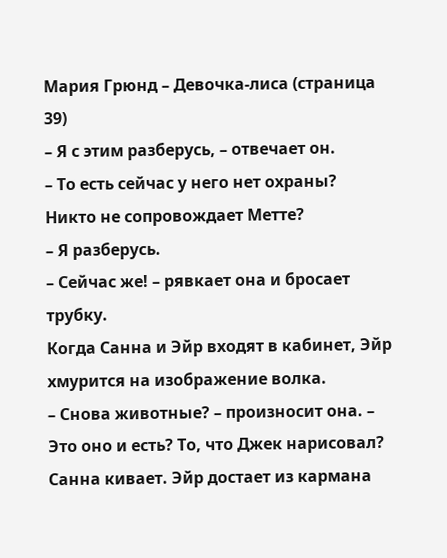Мария Грюнд – Девочка-лиса (страница 39)
– Я с этим разберусь, – отвечает он.
– То есть сейчас у него нет охраны? Никто не сопровождает Метте?
– Я разберусь.
– Сейчас же! – рявкает она и бросает трубку.
Когда Санна и Эйр входят в кабинет, Эйр хмурится на изображение волка.
– Снова животные? – произносит она. – Это оно и есть? То, что Джек нарисовал?
Санна кивает. Эйр достает из кармана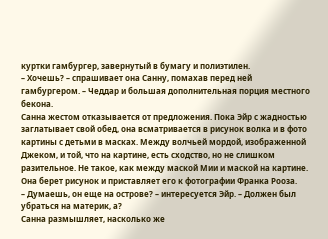куртки гамбургер, завернутый в бумагу и полиэтилен.
– Хочешь? – спрашивает она Санну, помахав перед ней гамбургером. – Чеддар и большая дополнительная порция местного бекона.
Санна жестом отказывается от предложения. Пока Эйр с жадностью заглатывает свой обед, она всматривается в рисунок волка и в фото картины с детьми в масках. Между волчьей мордой, изображенной Джеком, и той, что на картине, есть сходство, но не слишком разительное. Не такое, как между маской Мии и маской на картине.
Она берет рисунок и приставляет его к фотографии Франка Рооза.
– Думаешь, он еще на острове? – интересуется Эйр. – Должен был убраться на материк, а?
Санна размышляет, насколько же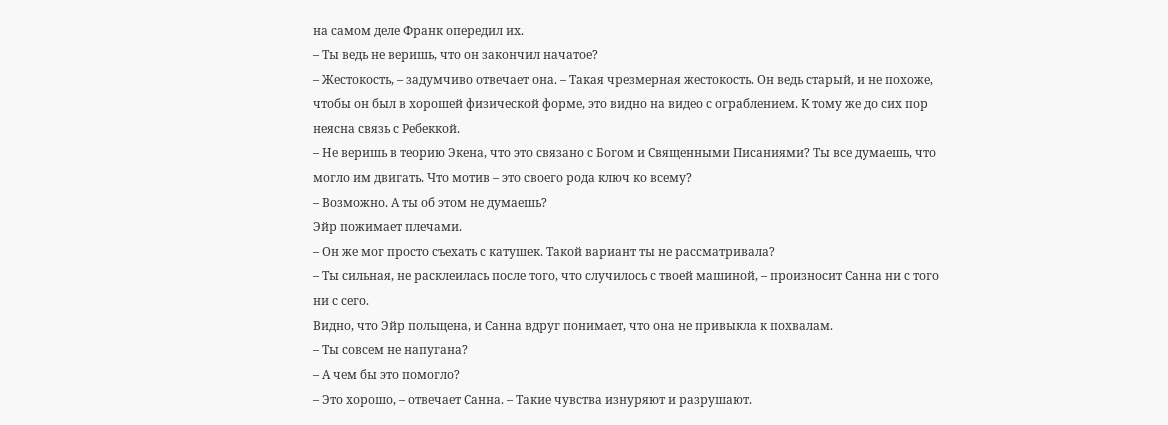на самом деле Франк опередил их.
– Ты ведь не веришь, что он закончил начатое?
– Жестокость, – задумчиво отвечает она. – Такая чрезмерная жестокость. Он ведь старый, и не похоже, чтобы он был в хорошей физической форме, это видно на видео с ограблением. К тому же до сих пор неясна связь с Ребеккой.
– Не веришь в теорию Экена, что это связано с Богом и Священными Писаниями? Ты все думаешь, что могло им двигать. Что мотив – это своего рода ключ ко всему?
– Возможно. А ты об этом не думаешь?
Эйр пожимает плечами.
– Он же мог просто съехать с катушек. Такой вариант ты не рассматривала?
– Ты сильная, не расклеилась после того, что случилось с твоей машиной, – произносит Санна ни с того ни с сего.
Видно, что Эйр польщена, и Санна вдруг понимает, что она не привыкла к похвалам.
– Ты совсем не напугана?
– А чем бы это помогло?
– Это хорошо, – отвечает Санна. – Такие чувства изнуряют и разрушают.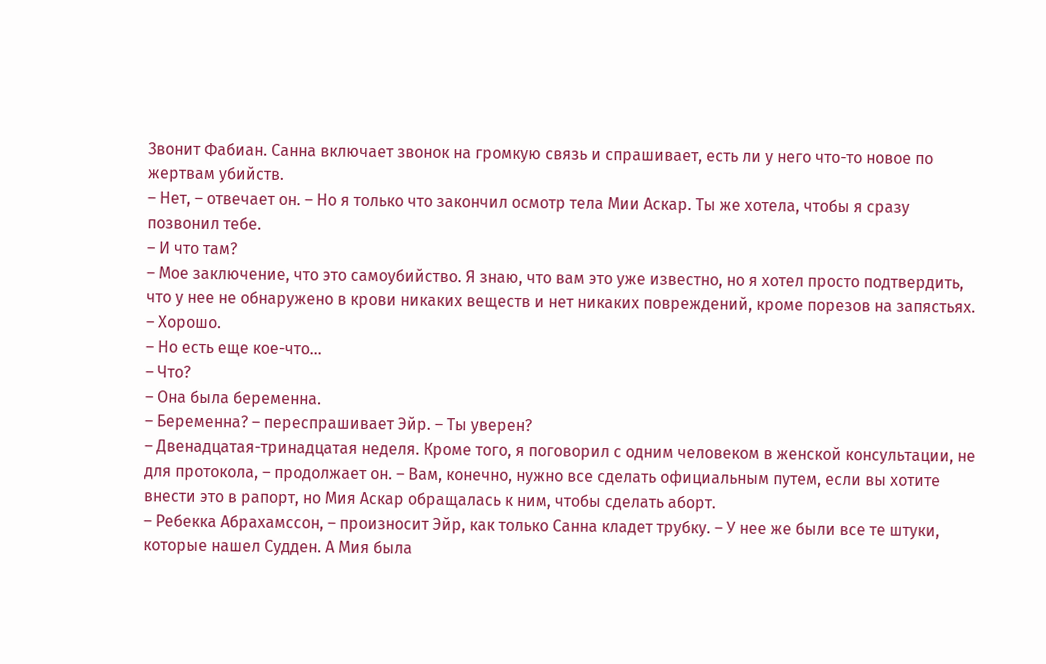Звонит Фабиан. Санна включает звонок на громкую связь и спрашивает, есть ли у него что-то новое по жертвам убийств.
– Нет, – отвечает он. – Но я только что закончил осмотр тела Мии Аскар. Ты же хотела, чтобы я сразу позвонил тебе.
– И что там?
– Мое заключение, что это самоубийство. Я знаю, что вам это уже известно, но я хотел просто подтвердить, что у нее не обнаружено в крови никаких веществ и нет никаких повреждений, кроме порезов на запястьях.
– Хорошо.
– Но есть еще кое-что…
– Что?
– Она была беременна.
– Беременна? – переспрашивает Эйр. – Ты уверен?
– Двенадцатая-тринадцатая неделя. Кроме того, я поговорил с одним человеком в женской консультации, не для протокола, – продолжает он. – Вам, конечно, нужно все сделать официальным путем, если вы хотите внести это в рапорт, но Мия Аскар обращалась к ним, чтобы сделать аборт.
– Ребекка Абрахамссон, – произносит Эйр, как только Санна кладет трубку. – У нее же были все те штуки, которые нашел Судден. А Мия была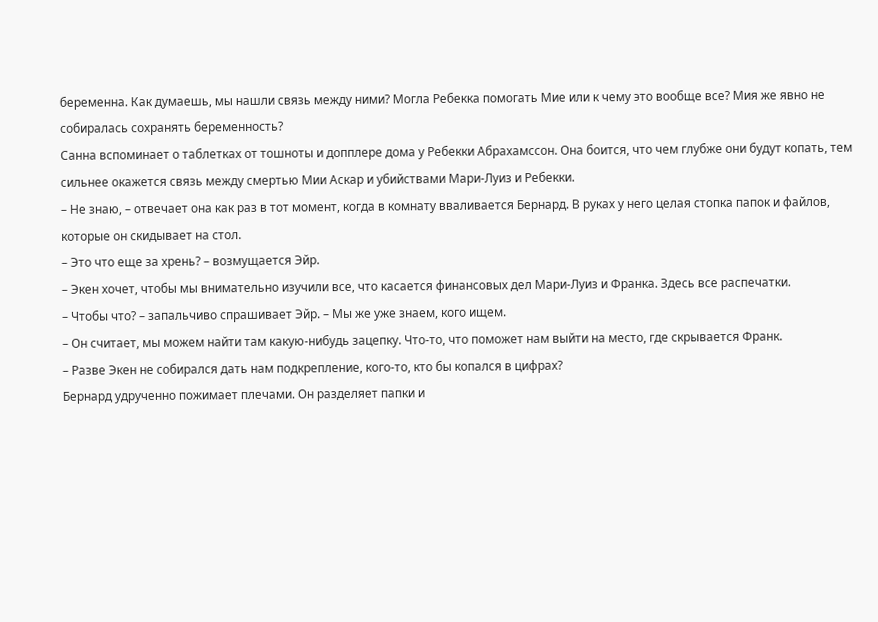беременна. Как думаешь, мы нашли связь между ними? Могла Ребекка помогать Мие или к чему это вообще все? Мия же явно не собиралась сохранять беременность?
Санна вспоминает о таблетках от тошноты и допплере дома у Ребекки Абрахамссон. Она боится, что чем глубже они будут копать, тем сильнее окажется связь между смертью Мии Аскар и убийствами Мари-Луиз и Ребекки.
– Не знаю, – отвечает она как раз в тот момент, когда в комнату вваливается Бернард. В руках у него целая стопка папок и файлов, которые он скидывает на стол.
– Это что еще за хрень? – возмущается Эйр.
– Экен хочет, чтобы мы внимательно изучили все, что касается финансовых дел Мари-Луиз и Франка. Здесь все распечатки.
– Чтобы что? – запальчиво спрашивает Эйр. – Мы же уже знаем, кого ищем.
– Он считает, мы можем найти там какую-нибудь зацепку. Что-то, что поможет нам выйти на место, где скрывается Франк.
– Разве Экен не собирался дать нам подкрепление, кого-то, кто бы копался в цифрах?
Бернард удрученно пожимает плечами. Он разделяет папки и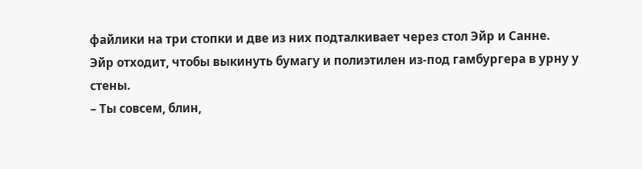файлики на три стопки и две из них подталкивает через стол Эйр и Санне.
Эйр отходит, чтобы выкинуть бумагу и полиэтилен из-под гамбургера в урну у стены.
– Ты совсем, блин,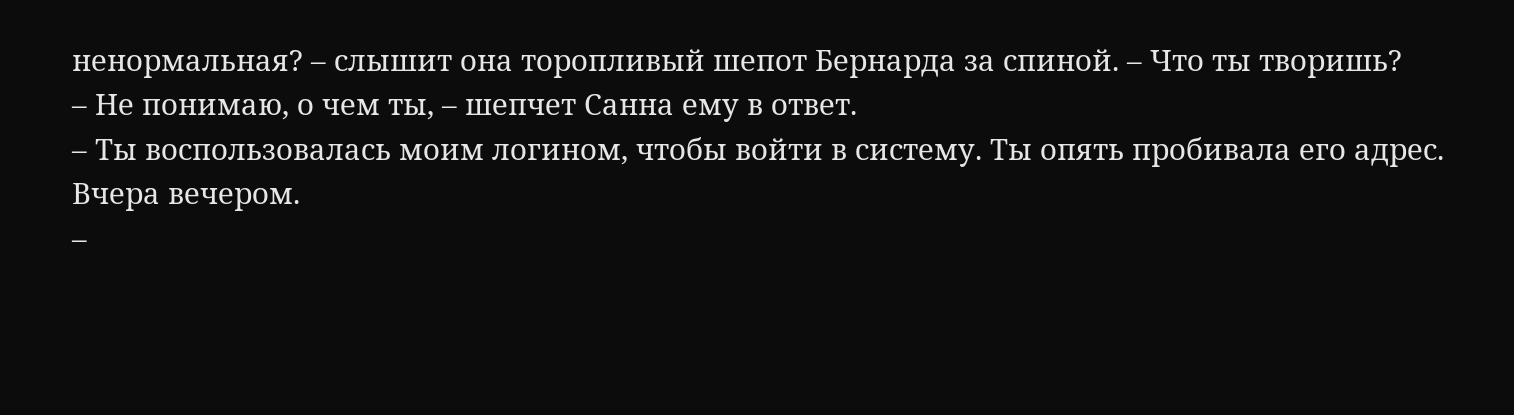ненормальная? – слышит она торопливый шепот Бернарда за спиной. – Что ты творишь?
– Не понимаю, о чем ты, – шепчет Санна ему в ответ.
– Ты воспользовалась моим логином, чтобы войти в систему. Ты опять пробивала его адрес. Вчера вечером.
–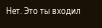Нет. Это ты входил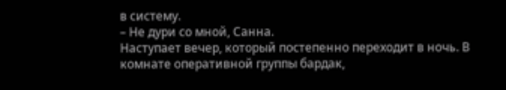в систему.
– Не дури со мной, Санна.
Наступает вечер, который постепенно переходит в ночь. В комнате оперативной группы бардак,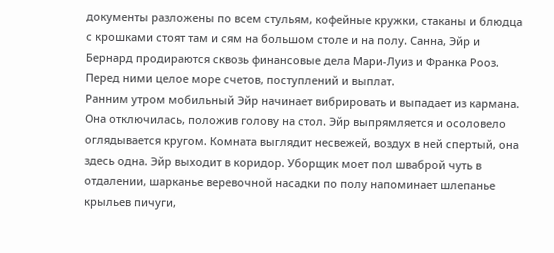документы разложены по всем стульям, кофейные кружки, стаканы и блюдца с крошками стоят там и сям на большом столе и на полу. Санна, Эйр и Бернард продираются сквозь финансовые дела Мари-Луиз и Франка Рооз. Перед ними целое море счетов, поступлений и выплат.
Ранним утром мобильный Эйр начинает вибрировать и выпадает из кармана. Она отключилась, положив голову на стол. Эйр выпрямляется и осоловело оглядывается кругом. Комната выглядит несвежей, воздух в ней спертый, она здесь одна. Эйр выходит в коридор. Уборщик моет пол шваброй чуть в отдалении, шарканье веревочной насадки по полу напоминает шлепанье крыльев пичуги,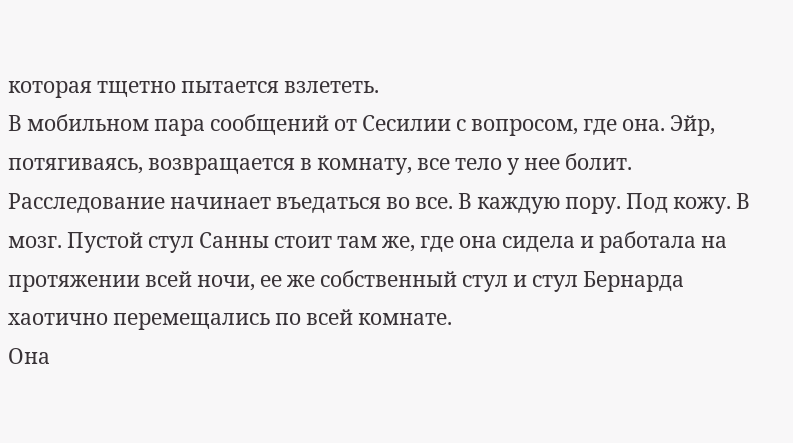которая тщетно пытается взлететь.
В мобильном пара сообщений от Сесилии с вопросом, где она. Эйр, потягиваясь, возвращается в комнату, все тело у нее болит. Расследование начинает въедаться во все. В каждую пору. Под кожу. В мозг. Пустой стул Санны стоит там же, где она сидела и работала на протяжении всей ночи, ее же собственный стул и стул Бернарда хаотично перемещались по всей комнате.
Она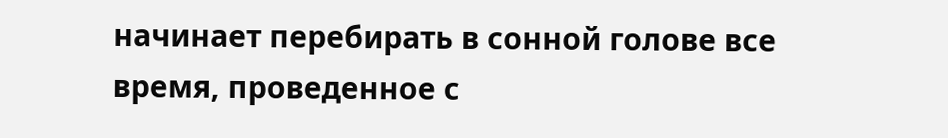начинает перебирать в сонной голове все время, проведенное с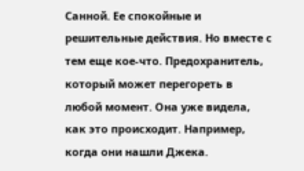Санной. Ее спокойные и решительные действия. Но вместе с тем еще кое-что. Предохранитель, который может перегореть в любой момент. Она уже видела, как это происходит. Например, когда они нашли Джека.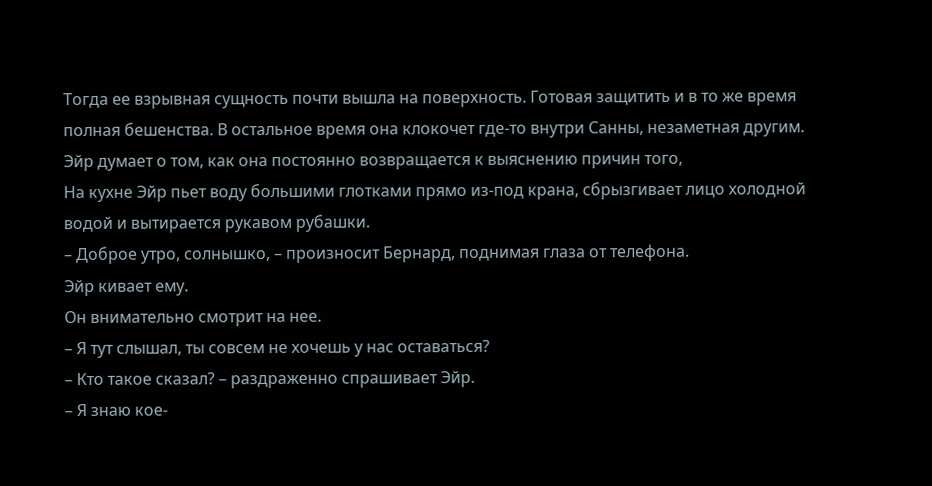Тогда ее взрывная сущность почти вышла на поверхность. Готовая защитить и в то же время полная бешенства. В остальное время она клокочет где-то внутри Санны, незаметная другим. Эйр думает о том, как она постоянно возвращается к выяснению причин того,
На кухне Эйр пьет воду большими глотками прямо из-под крана, сбрызгивает лицо холодной водой и вытирается рукавом рубашки.
– Доброе утро, солнышко, – произносит Бернард, поднимая глаза от телефона.
Эйр кивает ему.
Он внимательно смотрит на нее.
– Я тут слышал, ты совсем не хочешь у нас оставаться?
– Кто такое сказал? – раздраженно спрашивает Эйр.
– Я знаю кое-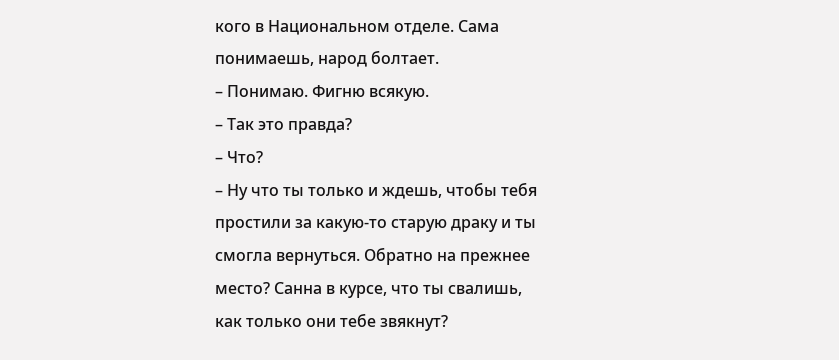кого в Национальном отделе. Сама понимаешь, народ болтает.
– Понимаю. Фигню всякую.
– Так это правда?
– Что?
– Ну что ты только и ждешь, чтобы тебя простили за какую-то старую драку и ты смогла вернуться. Обратно на прежнее место? Санна в курсе, что ты свалишь, как только они тебе звякнут?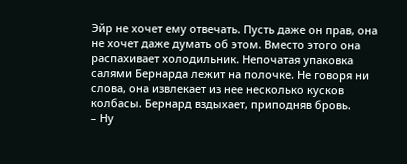Эйр не хочет ему отвечать. Пусть даже он прав, она не хочет даже думать об этом. Вместо этого она распахивает холодильник. Непочатая упаковка салями Бернарда лежит на полочке. Не говоря ни слова, она извлекает из нее несколько кусков колбасы. Бернард вздыхает, приподняв бровь.
– Ну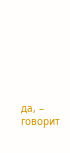да, – говорит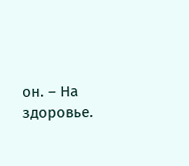он. – На здоровье.